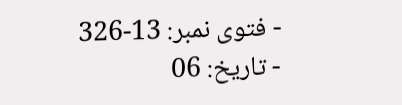- فتوی نمبر: 13-326
- تاریخ: 06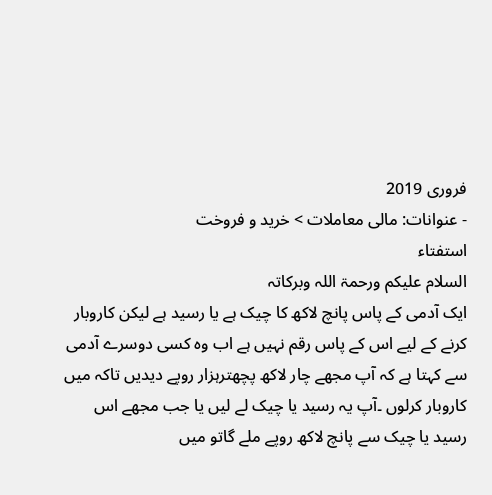فروری 2019
- عنوانات: مالی معاملات > خرید و فروخت
استفتاء
السلام علیکم ورحمۃ اللہ وبرکاتہ
ایک آدمی کے پاس پانچ لاکھ کا چیک ہے یا رسید ہے لیکن کاروبار کرنے کے لیے اس کے پاس رقم نہیں ہے اب وہ کسی دوسرے آدمی سے کہتا ہے کہ آپ مجھے چار لاکھ پچھترہزار روپے دیدیں تاکہ میں کاروبار کرلوں ۔آپ یہ رسید یا چیک لے لیں یا جب مجھے اس رسید یا چیک سے پانچ لاکھ روپے ملے گاتو میں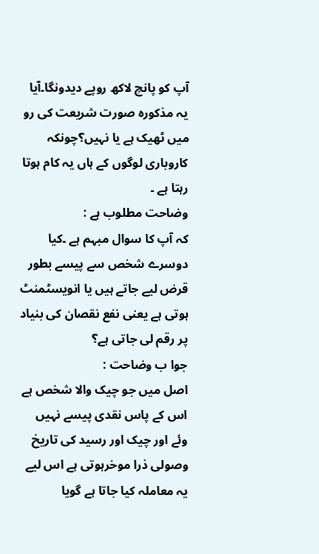آپ کو پانچ لاکھ روپے دیدونگا۔آیا یہ مذکورہ صورت شریعت کی رو میں ٹھیک ہے یا نہیں؟چونکہ کاروباری لوگوں کے ہاں یہ کام ہوتا رہتا ہے ۔
وضاحت مطلوب ہے :
کہ آپ کا سوال مبہم ہے ۔کیا دوسرے شخص سے پیسے بطور قرض لیے جاتے ہیں یا انویسٹمنٹ ہوتی ہے یعنی نفع نقصان کی بنیاد پر رقم لی جاتی ہے؟
جوا ب وضاحت :
اصل میں جو چیک والا شخص ہے اس کے پاس نقدی پیسے نہیں وئے اور چیک اور رسید کی تاریخ وصولی ذرا موخرہوتی ہے اس لیے یہ معاملہ کیا جاتا ہے گویا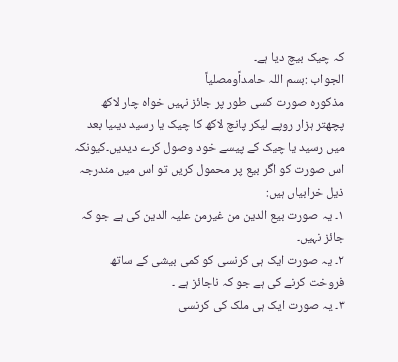کہ چیک بیچ دیا ہے۔
الجواب :بسم اللہ حامداًومصلیاً
مذکورہ صورت کسی طور پر جائز نہیں خواہ چار لاکھ پچھتر ہزار روپے لیکر پانچ لاکھ کا چیک یا رسید دیںیا بعد میں رسید یا چیک کے پیسے خود وصول کرے دیدیں۔کیونکہ اس صورت کو اگر بیع پر محمول کریں تو اس میں مندرجہ ذیل خرابیاں ہیں:
۱۔ یہ صورت بیع الدین من غیرمن علیہ الدین کی ہے جو کہ جائز نہیں۔
۲۔ یہ صورت ایک ہی کرنسی کو کمی بیشی کے ساتھ فروخت کرنے کی ہے جو کہ ناجائز ہے ۔
۳۔ یہ صورت ایک ہی ملک کی کرنسی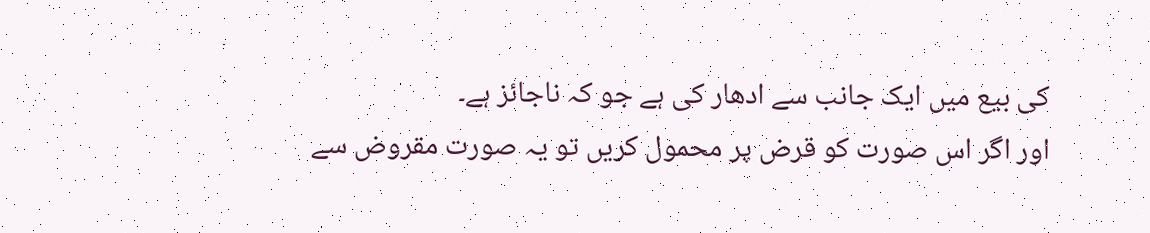کی بیع میں ایک جانب سے ادھار کی ہے جو کہ ناجائز ہے۔
اور اگر اس صورت کو قرض پر محمول کریں تو یہ صورت مقروض سے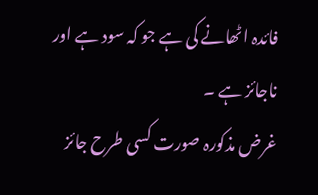فائدہ اٹھانے کی ہے جو کہ سود ہے اور ناجائز ہے ۔
غرض مذکورہ صورت کسی طرح جائز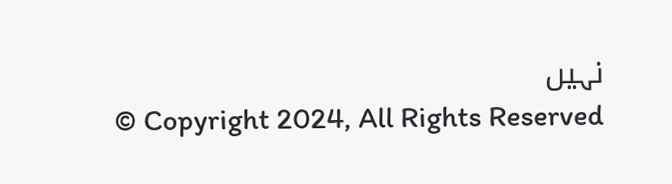نہیں
© Copyright 2024, All Rights Reserved